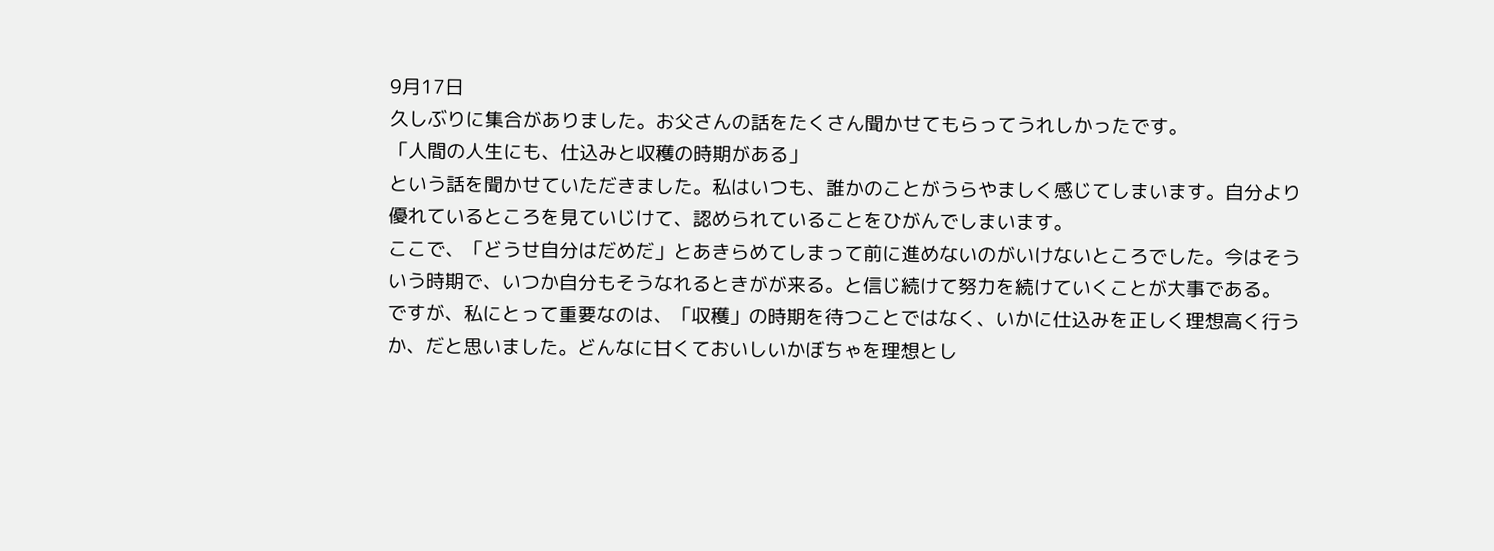9月17日
久しぶりに集合がありました。お父さんの話をたくさん聞かせてもらってうれしかったです。
「人間の人生にも、仕込みと収穫の時期がある」
という話を聞かせていただきました。私はいつも、誰かのことがうらやましく感じてしまいます。自分より優れているところを見ていじけて、認められていることをひがんでしまいます。
ここで、「どうせ自分はだめだ」とあきらめてしまって前に進めないのがいけないところでした。今はそういう時期で、いつか自分もそうなれるときがが来る。と信じ続けて努力を続けていくことが大事である。
ですが、私にとって重要なのは、「収穫」の時期を待つことではなく、いかに仕込みを正しく理想高く行うか、だと思いました。どんなに甘くておいしいかぼちゃを理想とし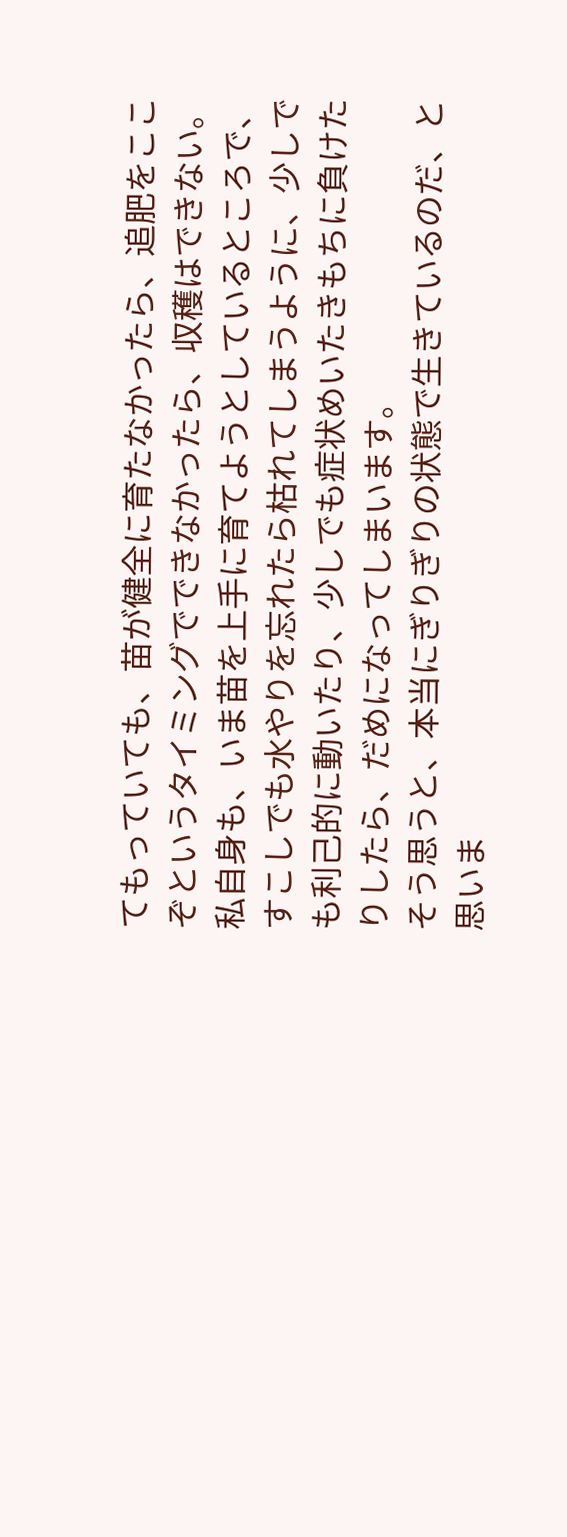てもっていても、苗が健全に育たなかったら、追肥をここぞというタイミングでできなかったら、収穫はできない。私自身も、いま苗を上手に育てようとしているところで、すこしでも水やりを忘れたら枯れてしまうように、少しでも利己的に動いたり、少しでも症状めいたきもちに負けたりしたら、だめになってしまいます。
そう思うと、本当にぎりぎりの状態で生きているのだ、と思いま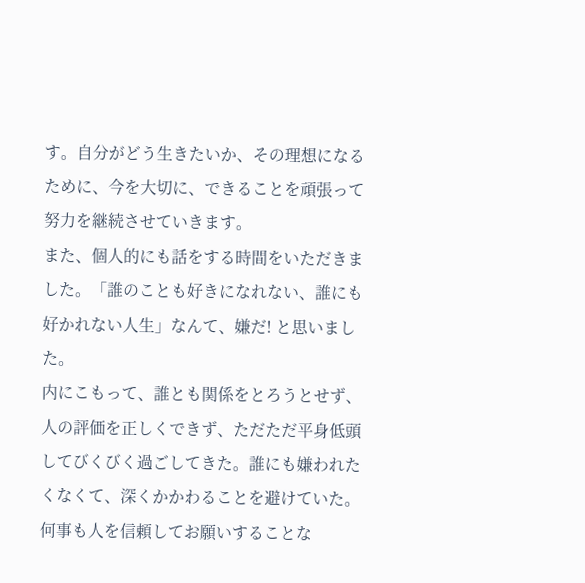す。自分がどう生きたいか、その理想になるために、今を大切に、できることを頑張って努力を継続させていきます。
また、個人的にも話をする時間をいただきました。「誰のことも好きになれない、誰にも好かれない人生」なんて、嫌だ! と思いました。
内にこもって、誰とも関係をとろうとせず、人の評価を正しくできず、ただただ平身低頭してびくびく過ごしてきた。誰にも嫌われたくなくて、深くかかわることを避けていた。何事も人を信頼してお願いすることな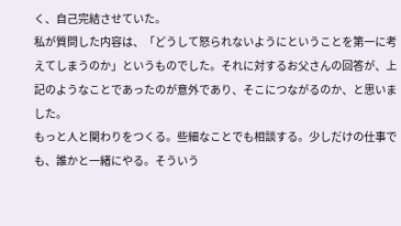く、自己完結させていた。
私が質問した内容は、「どうして怒られないようにということを第一に考えてしまうのか」というものでした。それに対するお父さんの回答が、上記のようなことであったのが意外であり、そこにつながるのか、と思いました。
もっと人と関わりをつくる。些細なことでも相談する。少しだけの仕事でも、誰かと一緒にやる。そういう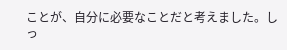ことが、自分に必要なことだと考えました。しっ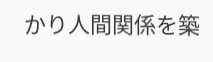かり人間関係を築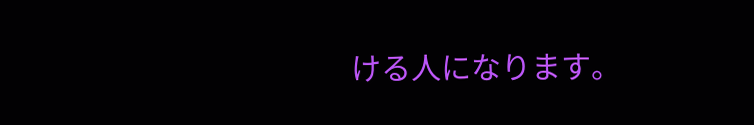ける人になります。